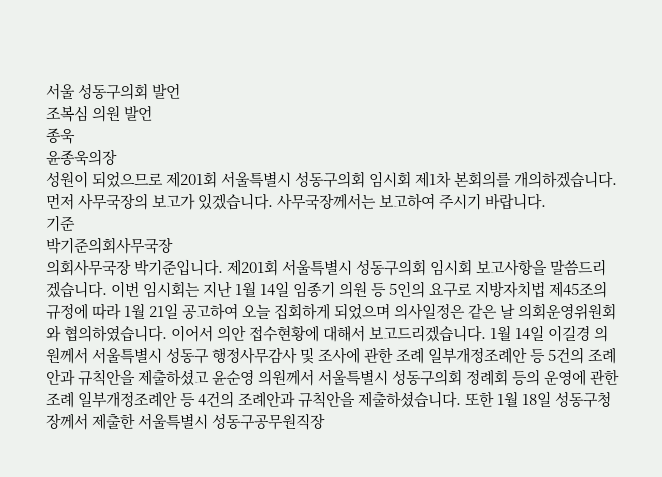서울 성동구의회 발언
조복심 의원 발언
종욱
윤종욱의장
성원이 되었으므로 제201회 서울특별시 성동구의회 임시회 제1차 본회의를 개의하겠습니다. 먼저 사무국장의 보고가 있겠습니다. 사무국장께서는 보고하여 주시기 바랍니다.
기준
박기준의회사무국장
의회사무국장 박기준입니다. 제201회 서울특별시 성동구의회 임시회 보고사항을 말씀드리겠습니다. 이번 임시회는 지난 1월 14일 임종기 의원 등 5인의 요구로 지방자치법 제45조의 규정에 따라 1월 21일 공고하여 오늘 집회하게 되었으며 의사일정은 같은 날 의회운영위원회와 협의하였습니다. 이어서 의안 접수현황에 대해서 보고드리겠습니다. 1월 14일 이길경 의원께서 서울특별시 성동구 행정사무감사 및 조사에 관한 조례 일부개정조례안 등 5건의 조례안과 규칙안을 제출하셨고 윤순영 의원께서 서울특별시 성동구의회 정례회 등의 운영에 관한 조례 일부개정조례안 등 4건의 조례안과 규칙안을 제출하셨습니다. 또한 1월 18일 성동구청장께서 제출한 서울특별시 성동구공무원직장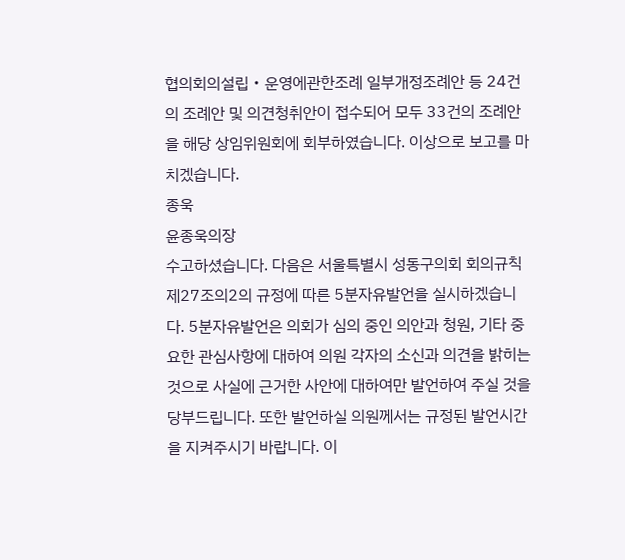협의회의설립‧운영에관한조례 일부개정조례안 등 24건의 조례안 및 의견청취안이 접수되어 모두 33건의 조례안을 해당 상임위원회에 회부하였습니다. 이상으로 보고를 마치겠습니다.
종욱
윤종욱의장
수고하셨습니다. 다음은 서울특별시 성동구의회 회의규칙 제27조의2의 규정에 따른 5분자유발언을 실시하겠습니다. 5분자유발언은 의회가 심의 중인 의안과 청원, 기타 중요한 관심사항에 대하여 의원 각자의 소신과 의견을 밝히는 것으로 사실에 근거한 사안에 대하여만 발언하여 주실 것을 당부드립니다. 또한 발언하실 의원께서는 규정된 발언시간을 지켜주시기 바랍니다. 이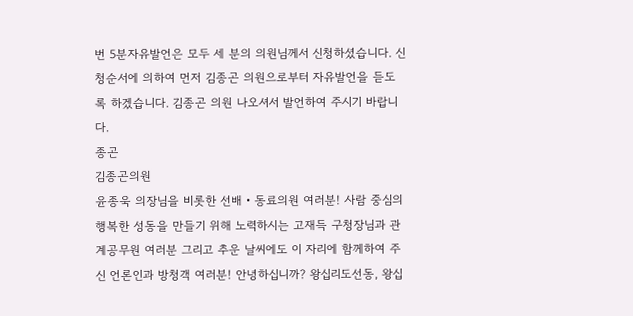번 5분자유발언은 모두 세 분의 의원님께서 신청하셨습니다. 신청순서에 의하여 먼저 김종곤 의원으로부터 자유발언을 듣도록 하겠습니다. 김종곤 의원 나오셔서 발언하여 주시기 바랍니다.
종곤
김종곤의원
윤종욱 의장님을 비롯한 선배‧동료의원 여러분! 사람 중심의 행복한 성동을 만들기 위해 노력하시는 고재득 구청장님과 관계공무원 여러분 그리고 추운 날씨에도 이 자리에 함께하여 주신 언론인과 방청객 여러분! 안녕하십니까? 왕십리도선동, 왕십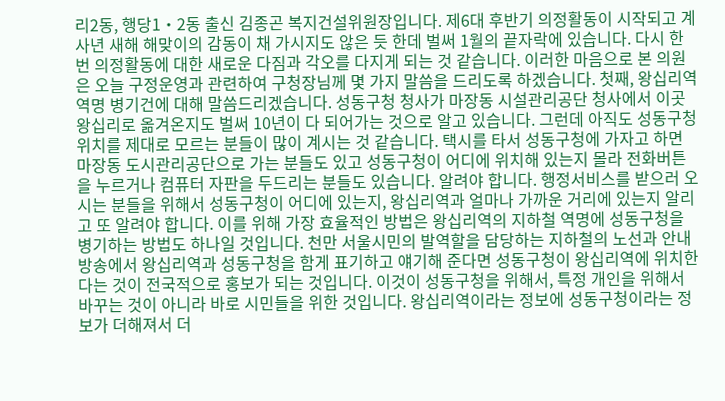리2동, 행당1‧2동 출신 김종곤 복지건설위원장입니다. 제6대 후반기 의정활동이 시작되고 계사년 새해 해맞이의 감동이 채 가시지도 않은 듯 한데 벌써 1월의 끝자락에 있습니다. 다시 한번 의정활동에 대한 새로운 다짐과 각오를 다지게 되는 것 같습니다. 이러한 마음으로 본 의원은 오늘 구정운영과 관련하여 구청장님께 몇 가지 말씀을 드리도록 하겠습니다. 첫째, 왕십리역 역명 병기건에 대해 말씀드리겠습니다. 성동구청 청사가 마장동 시설관리공단 청사에서 이곳 왕십리로 옮겨온지도 벌써 10년이 다 되어가는 것으로 알고 있습니다. 그런데 아직도 성동구청 위치를 제대로 모르는 분들이 많이 계시는 것 같습니다. 택시를 타서 성동구청에 가자고 하면 마장동 도시관리공단으로 가는 분들도 있고 성동구청이 어디에 위치해 있는지 몰라 전화버튼을 누르거나 컴퓨터 자판을 두드리는 분들도 있습니다. 알려야 합니다. 행정서비스를 받으러 오시는 분들을 위해서 성동구청이 어디에 있는지, 왕십리역과 얼마나 가까운 거리에 있는지 알리고 또 알려야 합니다. 이를 위해 가장 효율적인 방법은 왕십리역의 지하철 역명에 성동구청을 병기하는 방법도 하나일 것입니다. 천만 서울시민의 발역할을 담당하는 지하철의 노선과 안내방송에서 왕십리역과 성동구청을 함게 표기하고 얘기해 준다면 성동구청이 왕십리역에 위치한다는 것이 전국적으로 홍보가 되는 것입니다. 이것이 성동구청을 위해서, 특정 개인을 위해서 바꾸는 것이 아니라 바로 시민들을 위한 것입니다. 왕십리역이라는 정보에 성동구청이라는 정보가 더해져서 더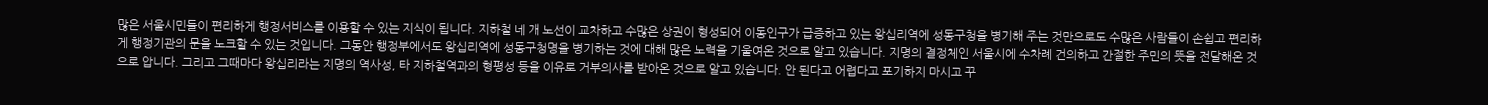많은 서울시민들이 편리하게 행정서비스를 이용할 수 있는 지식이 됩니다. 지하철 네 개 노선이 교차하고 수많은 상권이 형성되어 이동인구가 급증하고 있는 왕십리역에 성동구청을 병기해 주는 것만으로도 수많은 사람들이 손쉽고 편리하게 행정기관의 문을 노크할 수 있는 것입니다. 그동안 행정부에서도 왕십리역에 성동구청명을 병기하는 것에 대해 많은 노력을 기울여온 것으로 알고 있습니다. 지명의 결정체인 서울시에 수차례 건의하고 간절한 주민의 뜻을 전달해온 것으로 압니다. 그리고 그때마다 왕십리라는 지명의 역사성, 타 지하철역과의 형평성 등을 이유로 거부의사를 받아온 것으로 알고 있습니다. 안 된다고 어렵다고 포기하지 마시고 꾸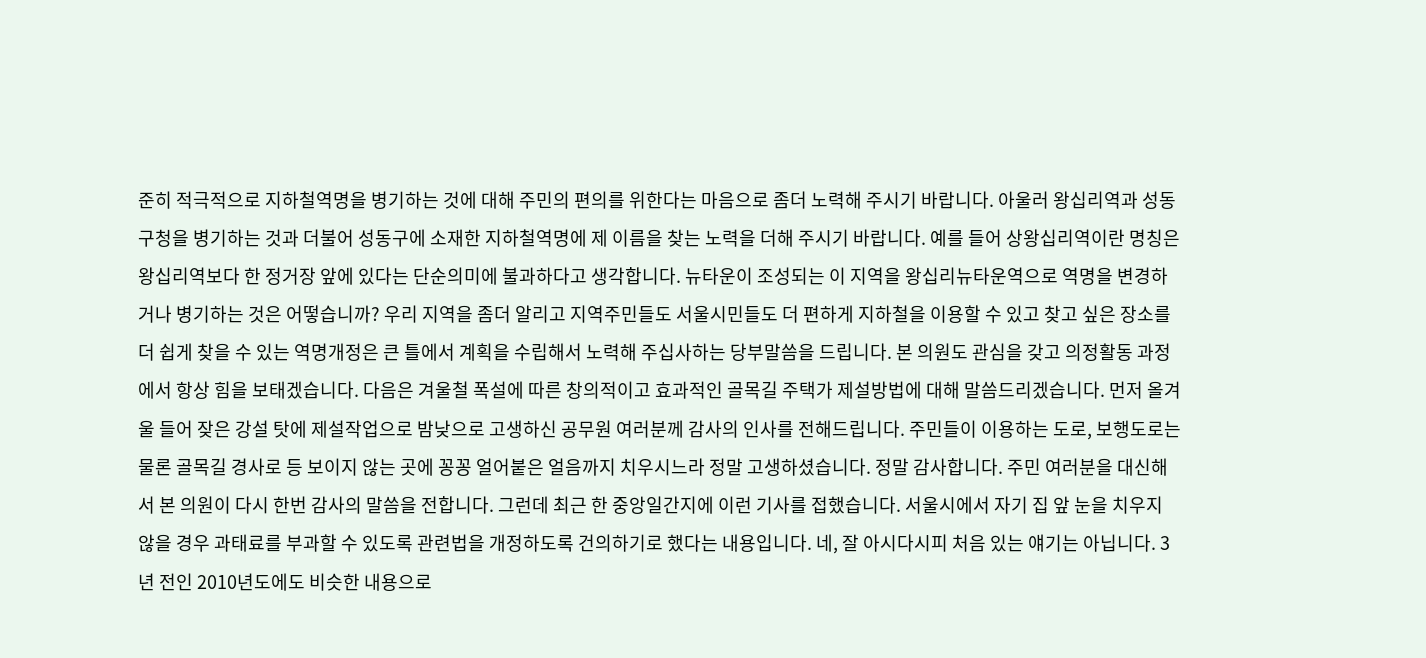준히 적극적으로 지하철역명을 병기하는 것에 대해 주민의 편의를 위한다는 마음으로 좀더 노력해 주시기 바랍니다. 아울러 왕십리역과 성동구청을 병기하는 것과 더불어 성동구에 소재한 지하철역명에 제 이름을 찾는 노력을 더해 주시기 바랍니다. 예를 들어 상왕십리역이란 명칭은 왕십리역보다 한 정거장 앞에 있다는 단순의미에 불과하다고 생각합니다. 뉴타운이 조성되는 이 지역을 왕십리뉴타운역으로 역명을 변경하거나 병기하는 것은 어떻습니까? 우리 지역을 좀더 알리고 지역주민들도 서울시민들도 더 편하게 지하철을 이용할 수 있고 찾고 싶은 장소를 더 쉽게 찾을 수 있는 역명개정은 큰 틀에서 계획을 수립해서 노력해 주십사하는 당부말씀을 드립니다. 본 의원도 관심을 갖고 의정활동 과정에서 항상 힘을 보태겠습니다. 다음은 겨울철 폭설에 따른 창의적이고 효과적인 골목길 주택가 제설방법에 대해 말씀드리겠습니다. 먼저 올겨울 들어 잦은 강설 탓에 제설작업으로 밤낮으로 고생하신 공무원 여러분께 감사의 인사를 전해드립니다. 주민들이 이용하는 도로, 보행도로는 물론 골목길 경사로 등 보이지 않는 곳에 꽁꽁 얼어붙은 얼음까지 치우시느라 정말 고생하셨습니다. 정말 감사합니다. 주민 여러분을 대신해서 본 의원이 다시 한번 감사의 말씀을 전합니다. 그런데 최근 한 중앙일간지에 이런 기사를 접했습니다. 서울시에서 자기 집 앞 눈을 치우지 않을 경우 과태료를 부과할 수 있도록 관련법을 개정하도록 건의하기로 했다는 내용입니다. 네, 잘 아시다시피 처음 있는 얘기는 아닙니다. 3년 전인 2010년도에도 비슷한 내용으로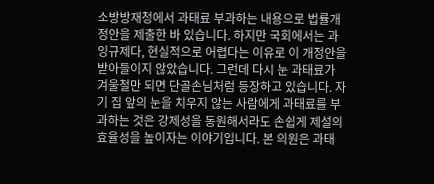소방방재청에서 과태료 부과하는 내용으로 법률개정안을 제출한 바 있습니다. 하지만 국회에서는 과잉규제다, 현실적으로 어렵다는 이유로 이 개정안을 받아들이지 않았습니다. 그런데 다시 눈 과태료가 겨울철만 되면 단골손님처럼 등장하고 있습니다. 자기 집 앞의 눈을 치우지 않는 사람에게 과태료를 부과하는 것은 강제성을 동원해서라도 손쉽게 제설의 효율성을 높이자는 이야기입니다. 본 의원은 과태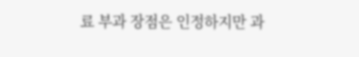료 부과 장점은 인정하지만 과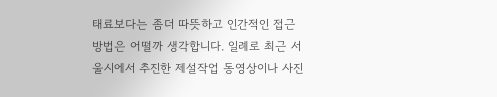태료보다는 좀더 따뜻하고 인간적인 접근방법은 어떨까 생각합니다. 일례로 최근 서울시에서 추진한 제설작업 동영상이나 사진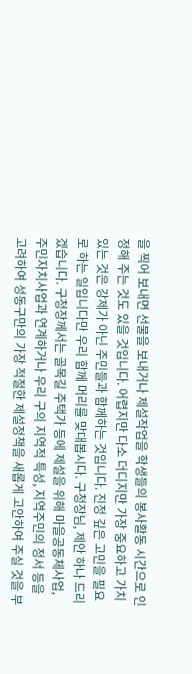을 찍어 보내면 선물을 보내거나 제설작업을 학생들의 봉사활동 시간으로 인정해 주는 것도 있을 것입니다. 어렵지만 다소 더디지만 가장 중요하고 가치 있는 것은 강제가 아닌 주민들과 함께하는 것입니다. 진정 깊은 고민을 필요로 하는 일입니다만 우리 함께 머리를 맞대봅시다. 구청장님, 제안 하나 드리겠습니다. 구청장께서는 골목길 주택가 등에 제설을 위해 마을공동체사업, 주민자치사업과 연계하거나 우리 구의 지역적 특성, 지역주민의 정서 등을 고려하여 성동구만의 가장 적절한 제설정책을 새롭게 고안하여 주실 것을 부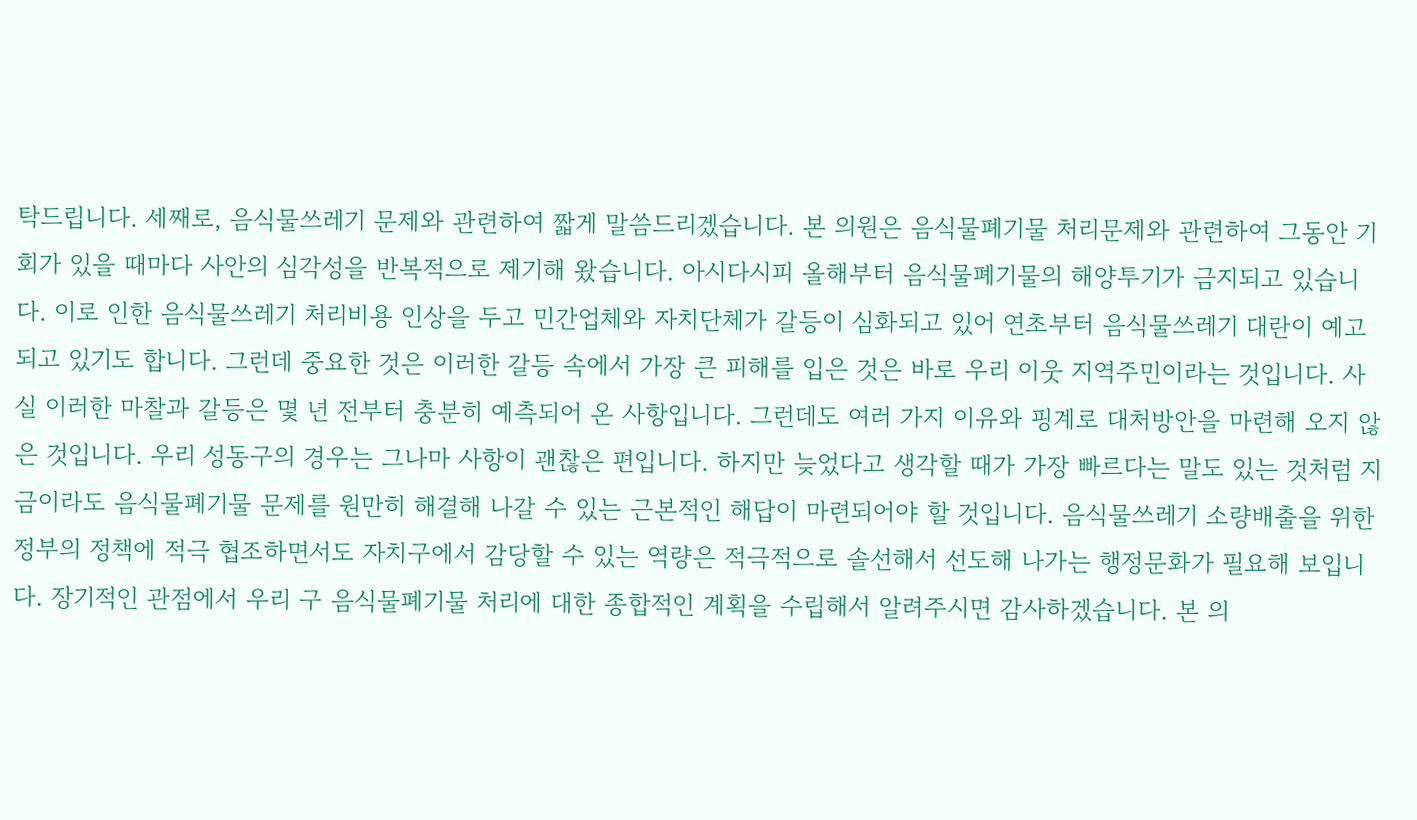탁드립니다. 세째로, 음식물쓰레기 문제와 관련하여 짧게 말씀드리겠습니다. 본 의원은 음식물폐기물 처리문제와 관련하여 그동안 기회가 있을 때마다 사안의 심각성을 반복적으로 제기해 왔습니다. 아시다시피 올해부터 음식물폐기물의 해양투기가 금지되고 있습니다. 이로 인한 음식물쓰레기 처리비용 인상을 두고 민간업체와 자치단체가 갈등이 심화되고 있어 연초부터 음식물쓰레기 대란이 예고되고 있기도 합니다. 그런데 중요한 것은 이러한 갈등 속에서 가장 큰 피해를 입은 것은 바로 우리 이웃 지역주민이라는 것입니다. 사실 이러한 마찰과 갈등은 몇 년 전부터 충분히 예측되어 온 사항입니다. 그런데도 여러 가지 이유와 핑계로 대처방안을 마련해 오지 않은 것입니다. 우리 성동구의 경우는 그나마 사항이 괜찮은 편입니다. 하지만 늦었다고 생각할 때가 가장 빠르다는 말도 있는 것처럼 지금이라도 음식물폐기물 문제를 원만히 해결해 나갈 수 있는 근본적인 해답이 마련되어야 할 것입니다. 음식물쓰레기 소량배출을 위한 정부의 정책에 적극 협조하면서도 자치구에서 감당할 수 있는 역량은 적극적으로 솔선해서 선도해 나가는 행정문화가 필요해 보입니다. 장기적인 관점에서 우리 구 음식물폐기물 처리에 대한 종합적인 계획을 수립해서 알려주시면 감사하겠습니다. 본 의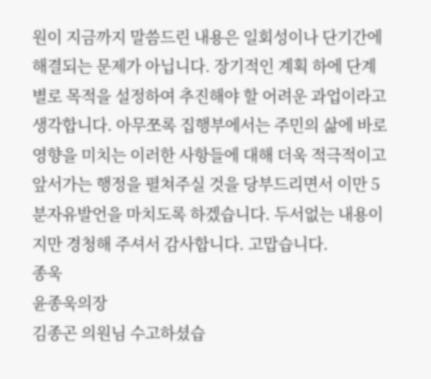원이 지금까지 말씀드린 내용은 일회성이나 단기간에 해결되는 문제가 아닙니다. 장기적인 계획 하에 단계별로 목적을 설정하여 추진해야 할 어려운 과업이라고 생각합니다. 아무쪼록 집행부에서는 주민의 삶에 바로 영향을 미치는 이러한 사항들에 대해 더욱 적극적이고 앞서가는 행정을 펼쳐주실 것을 당부드리면서 이만 5분자유발언을 마치도록 하겠습니다. 두서없는 내용이지만 경청해 주셔서 감사합니다. 고맙습니다.
종욱
윤종욱의장
김종곤 의원님 수고하셨습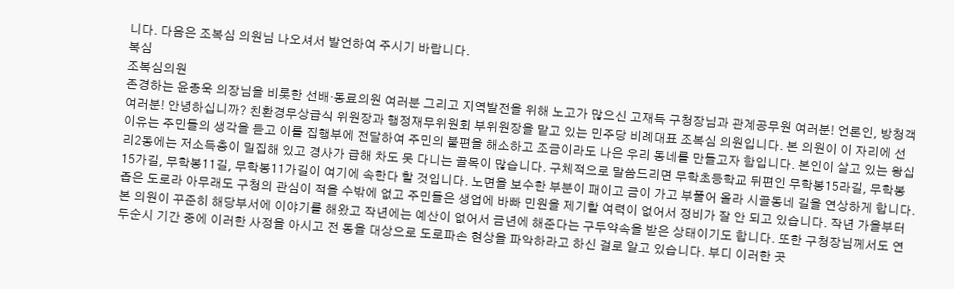니다. 다음은 조복심 의원님 나오셔서 발언하여 주시기 바랍니다.
복심
조복심의원
존경하는 윤종욱 의장님을 비롯한 선배·동료의원 여러분 그리고 지역발전을 위해 노고가 많으신 고재득 구청장님과 관계공무원 여러분! 언론인, 방청객 여러분! 안녕하십니까? 친환경무상급식 위원장과 행정재무위원회 부위원장을 맡고 있는 민주당 비례대표 조복심 의원입니다. 본 의원이 이 자리에 선 이유는 주민들의 생각을 듣고 이를 집행부에 전달하여 주민의 불편을 해소하고 조금이라도 나은 우리 동네를 만들고자 함입니다. 본인이 살고 있는 왕십리2동에는 저소득층이 밀집해 있고 경사가 급해 차도 못 다니는 골목이 많습니다. 구체적으로 말씀드리면 무학초등학교 뒤편인 무학봉15라길, 무학봉15가길, 무학봉11길, 무학봉11가길이 여기에 속한다 할 것입니다. 노면을 보수한 부분이 패이고 금이 가고 부풀어 올라 시골동네 길을 연상하게 합니다. 좁은 도로라 아무래도 구청의 관심이 적을 수밖에 없고 주민들은 생업에 바빠 민원을 제기할 여력이 없어서 정비가 잘 안 되고 있습니다. 작년 가을부터 본 의원이 꾸준히 해당부서에 이야기를 해왔고 작년에는 예산이 없어서 금년에 해준다는 구두약속을 받은 상태이기도 합니다. 또한 구청장님께서도 연두순시 기간 중에 이러한 사정을 아시고 전 동을 대상으로 도로파손 현상을 파악하라고 하신 걸로 알고 있습니다. 부디 이러한 곳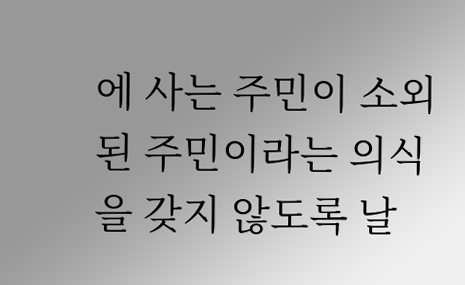에 사는 주민이 소외된 주민이라는 의식을 갖지 않도록 날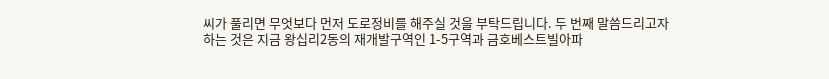씨가 풀리면 무엇보다 먼저 도로정비를 해주실 것을 부탁드립니다. 두 번째 말씀드리고자 하는 것은 지금 왕십리2동의 재개발구역인 1-5구역과 금호베스트빌아파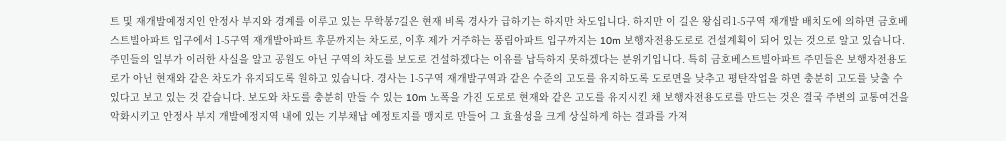트 및 재개발예정지인 안정사 부지와 경계를 이루고 있는 무학봉7길은 현재 비록 경사가 급하기는 하지만 차도입니다. 하지만 이 길은 왕십리1-5구역 재개발 배치도에 의하면 금호베스트빌아파트 입구에서 1-5구역 재개발아파트 후문까지는 차도로, 이후 제가 거주하는 풍림아파트 입구까지는 10m 보행자전용도로로 건설계획이 되어 있는 것으로 알고 있습니다. 주민들의 일부가 이러한 사실을 알고 공원도 아닌 구역의 차도를 보도로 건설하겠다는 이유를 납득하지 못하겠다는 분위기입니다. 특히 금호베스트빌아파트 주민들은 보행자전용도로가 아닌 현재와 같은 차도가 유지되도록 원하고 있습니다. 경사는 1-5구역 재개발구역과 같은 수준의 고도를 유지하도록 도로면을 낮추고 평탄작업을 하면 충분히 고도를 낮출 수 있다고 보고 있는 것 같습니다. 보도와 차도를 충분히 만들 수 있는 10m 노폭을 가진 도로로 현재와 같은 고도를 유지시킨 채 보행자전용도로를 만드는 것은 결국 주변의 교통여건을 악화시키고 안정사 부지 개발예정지역 내에 있는 기부채납 예정토지를 맹지로 만들어 그 효율성을 크게 상실하게 하는 결과를 가져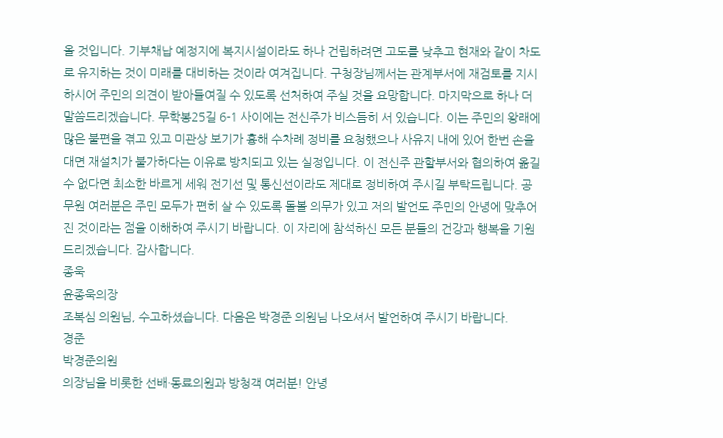올 것입니다. 기부채납 예정지에 복지시설이라도 하나 건립하려면 고도를 낮추고 현재와 같이 차도로 유지하는 것이 미래를 대비하는 것이라 여겨집니다. 구청장님께서는 관계부서에 재검토를 지시하시어 주민의 의견이 받아들여질 수 있도록 선처하여 주실 것을 요망합니다. 마지막으로 하나 더 말씀드리겠습니다. 무학봉25길 6-1 사이에는 전신주가 비스듬히 서 있습니다. 이는 주민의 왕래에 많은 불편을 겪고 있고 미관상 보기가 흉해 수차례 정비를 요청했으나 사유지 내에 있어 한번 손을 대면 재설치가 불가하다는 이유로 방치되고 있는 실정입니다. 이 전신주 관할부서와 협의하여 옮길 수 없다면 최소한 바르게 세워 전기선 및 통신선이라도 제대로 정비하여 주시길 부탁드립니다. 공무원 여러분은 주민 모두가 편히 살 수 있도록 돌볼 의무가 있고 저의 발언도 주민의 안녕에 맞추어진 것이라는 점을 이해하여 주시기 바랍니다. 이 자리에 참석하신 모든 분들의 건강과 행복을 기원 드리겠습니다. 감사합니다.
종욱
윤종욱의장
조복심 의원님, 수고하셨습니다. 다음은 박경준 의원님 나오셔서 발언하여 주시기 바랍니다.
경준
박경준의원
의장님을 비롯한 선배·동료의원과 방청객 여러분! 안녕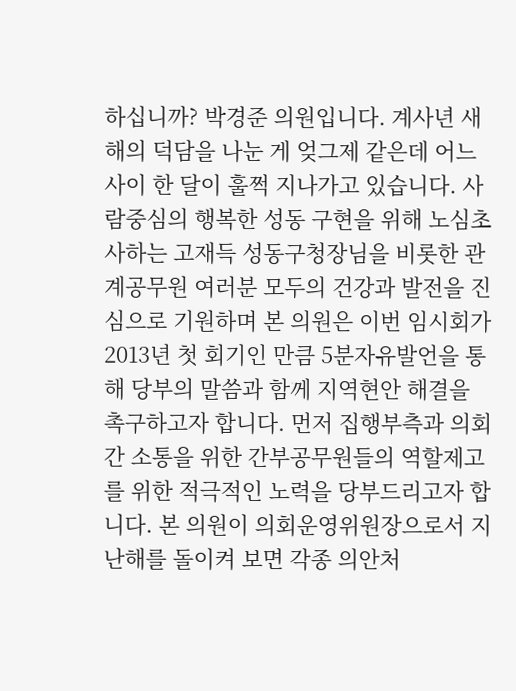하십니까? 박경준 의원입니다. 계사년 새해의 덕담을 나눈 게 엊그제 같은데 어느 사이 한 달이 훌쩍 지나가고 있습니다. 사람중심의 행복한 성동 구현을 위해 노심초사하는 고재득 성동구청장님을 비롯한 관계공무원 여러분 모두의 건강과 발전을 진심으로 기원하며 본 의원은 이번 임시회가 2013년 첫 회기인 만큼 5분자유발언을 통해 당부의 말씀과 함께 지역현안 해결을 촉구하고자 합니다. 먼저 집행부측과 의회 간 소통을 위한 간부공무원들의 역할제고를 위한 적극적인 노력을 당부드리고자 합니다. 본 의원이 의회운영위원장으로서 지난해를 돌이켜 보면 각종 의안처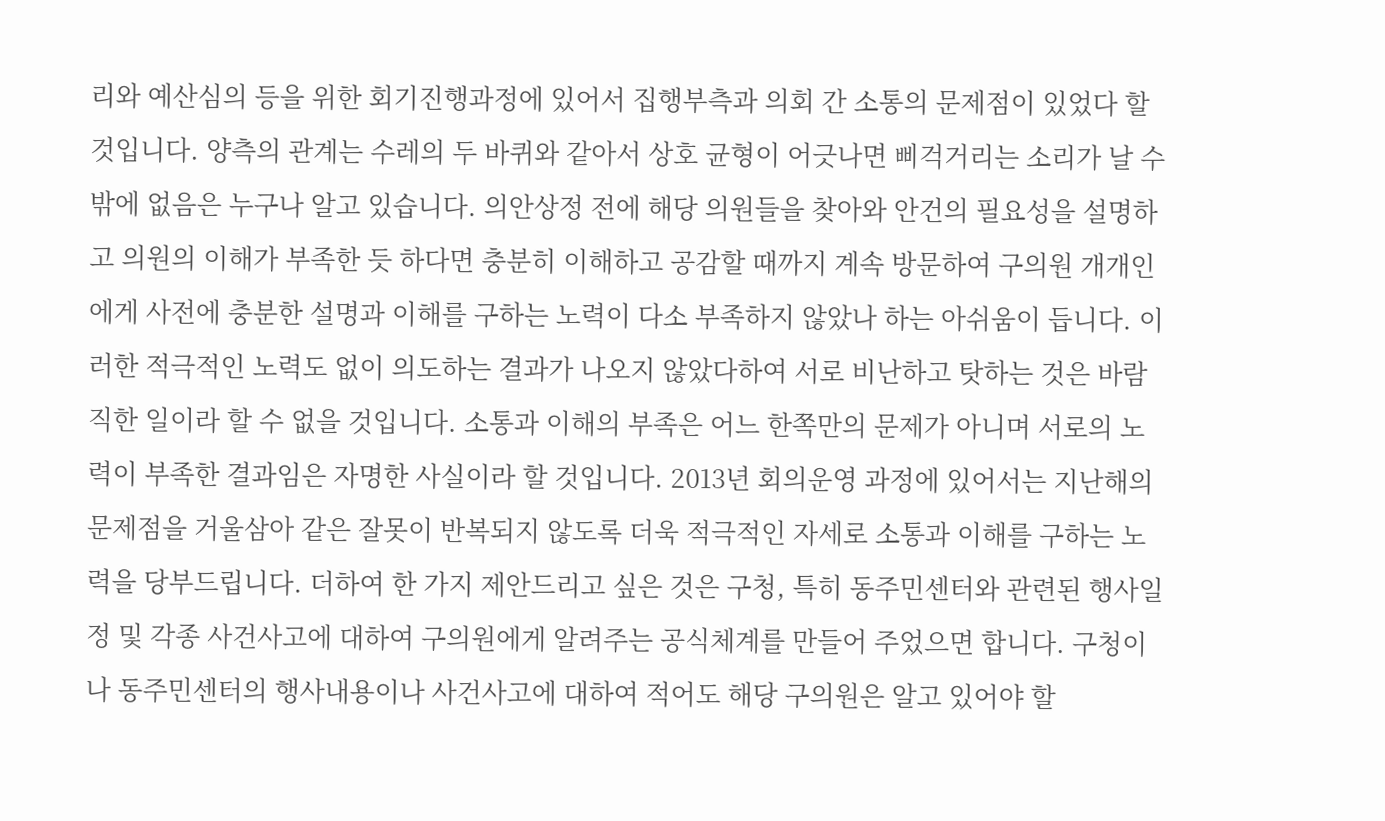리와 예산심의 등을 위한 회기진행과정에 있어서 집행부측과 의회 간 소통의 문제점이 있었다 할 것입니다. 양측의 관계는 수레의 두 바퀴와 같아서 상호 균형이 어긋나면 삐걱거리는 소리가 날 수밖에 없음은 누구나 알고 있습니다. 의안상정 전에 해당 의원들을 찾아와 안건의 필요성을 설명하고 의원의 이해가 부족한 듯 하다면 충분히 이해하고 공감할 때까지 계속 방문하여 구의원 개개인에게 사전에 충분한 설명과 이해를 구하는 노력이 다소 부족하지 않았나 하는 아쉬움이 듭니다. 이러한 적극적인 노력도 없이 의도하는 결과가 나오지 않았다하여 서로 비난하고 탓하는 것은 바람직한 일이라 할 수 없을 것입니다. 소통과 이해의 부족은 어느 한쪽만의 문제가 아니며 서로의 노력이 부족한 결과임은 자명한 사실이라 할 것입니다. 2013년 회의운영 과정에 있어서는 지난해의 문제점을 거울삼아 같은 잘못이 반복되지 않도록 더욱 적극적인 자세로 소통과 이해를 구하는 노력을 당부드립니다. 더하여 한 가지 제안드리고 싶은 것은 구청, 특히 동주민센터와 관련된 행사일정 및 각종 사건사고에 대하여 구의원에게 알려주는 공식체계를 만들어 주었으면 합니다. 구청이나 동주민센터의 행사내용이나 사건사고에 대하여 적어도 해당 구의원은 알고 있어야 할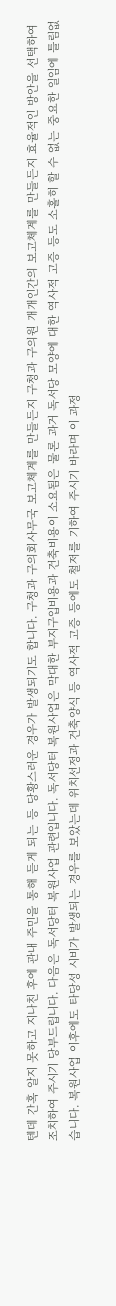텐데 간혹 알지 못하고 지나친 후에 관내 주민을 통해 듣게 되는 등 당황스러운 경우가 발생되기도 합니다. 구청과 구의회사무국 보고체계를 만들든지 구청과 구의원 개개인간의 보고체계를 만들든지 효율적인 방안을 선택하여 조치하여 주시기 당부드립니다. 다음은 독서당터 복원사업 관련입니다. 독서당터 복원사업은 막대한 부지구입비용과 건축비용이 소요됨은 물론 과거 독서당 모양에 대한 역사적 고증 등도 소홀히 할 수 없는 중요한 일임에 틀림없습니다. 복원사업 이후에도 타당성 시비가 발생되는 경우를 보았는데 위치선정과 건축양식 등 역사적 고증 등에도 철저를 기하여 주시기 바라며 이 과정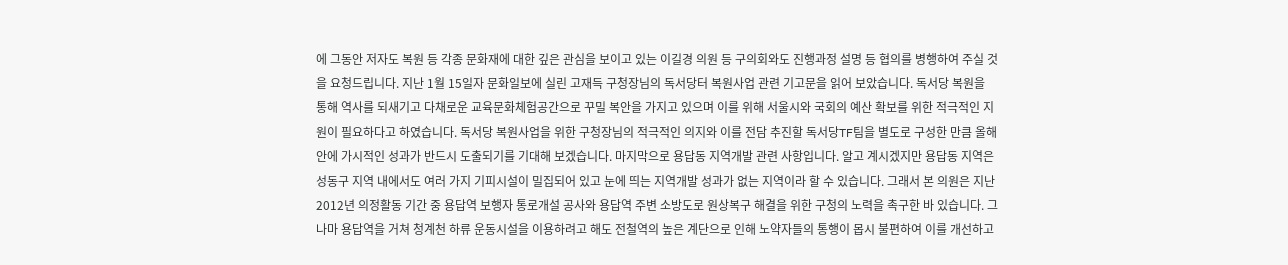에 그동안 저자도 복원 등 각종 문화재에 대한 깊은 관심을 보이고 있는 이길경 의원 등 구의회와도 진행과정 설명 등 협의를 병행하여 주실 것을 요청드립니다. 지난 1월 15일자 문화일보에 실린 고재득 구청장님의 독서당터 복원사업 관련 기고문을 읽어 보았습니다. 독서당 복원을 통해 역사를 되새기고 다채로운 교육문화체험공간으로 꾸밀 복안을 가지고 있으며 이를 위해 서울시와 국회의 예산 확보를 위한 적극적인 지원이 필요하다고 하였습니다. 독서당 복원사업을 위한 구청장님의 적극적인 의지와 이를 전담 추진할 독서당TF팀을 별도로 구성한 만큼 올해 안에 가시적인 성과가 반드시 도출되기를 기대해 보겠습니다. 마지막으로 용답동 지역개발 관련 사항입니다. 알고 계시겠지만 용답동 지역은 성동구 지역 내에서도 여러 가지 기피시설이 밀집되어 있고 눈에 띄는 지역개발 성과가 없는 지역이라 할 수 있습니다. 그래서 본 의원은 지난 2012년 의정활동 기간 중 용답역 보행자 통로개설 공사와 용답역 주변 소방도로 원상복구 해결을 위한 구청의 노력을 촉구한 바 있습니다. 그나마 용답역을 거쳐 청계천 하류 운동시설을 이용하려고 해도 전철역의 높은 계단으로 인해 노약자들의 통행이 몹시 불편하여 이를 개선하고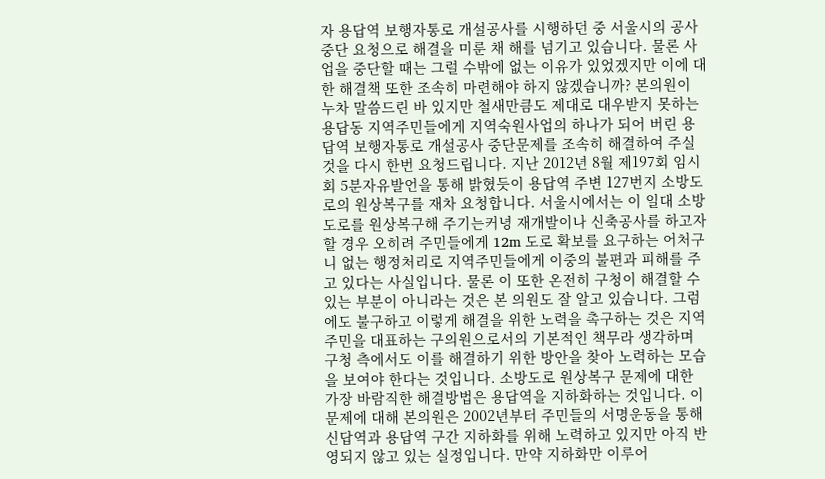자 용답역 보행자통로 개설공사를 시행하던 중 서울시의 공사 중단 요청으로 해결을 미룬 채 해를 넘기고 있습니다. 물론 사업을 중단할 때는 그럴 수밖에 없는 이유가 있었겠지만 이에 대한 해결책 또한 조속히 마련해야 하지 않겠습니까? 본의원이 누차 말씀드린 바 있지만 철새만큼도 제대로 대우받지 못하는 용답동 지역주민들에게 지역숙원사업의 하나가 되어 버린 용답역 보행자통로 개설공사 중단문제를 조속히 해결하여 주실 것을 다시 한번 요청드립니다. 지난 2012년 8월 제197회 임시회 5분자유발언을 통해 밝혔듯이 용답역 주변 127번지 소방도로의 원상복구를 재차 요청합니다. 서울시에서는 이 일대 소방도로를 원상복구해 주기는커녕 재개발이나 신축공사를 하고자 할 경우 오히려 주민들에게 12m 도로 확보를 요구하는 어처구니 없는 행정처리로 지역주민들에게 이중의 불편과 피해를 주고 있다는 사실입니다. 물론 이 또한 온전히 구청이 해결할 수 있는 부분이 아니라는 것은 본 의원도 잘 알고 있습니다. 그럼에도 불구하고 이렇게 해결을 위한 노력을 촉구하는 것은 지역주민을 대표하는 구의원으로서의 기본적인 책무라 생각하며 구청 측에서도 이를 해결하기 위한 방안을 찾아 노력하는 모습을 보여야 한다는 것입니다. 소방도로 원상복구 문제에 대한 가장 바람직한 해결방법은 용답역을 지하화하는 것입니다. 이 문제에 대해 본의원은 2002년부터 주민들의 서명운동을 통해 신답역과 용답역 구간 지하화를 위해 노력하고 있지만 아직 반영되지 않고 있는 실정입니다. 만약 지하화만 이루어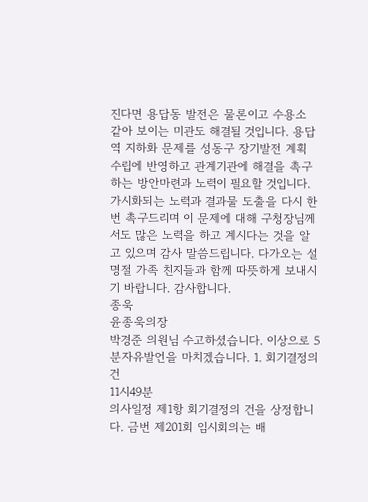진다면 용답동 발전은 물론이고 수용소 같아 보이는 미관도 해결될 것입니다. 용답역 지하화 문제를 성동구 장기발전 계획 수립에 반영하고 관계기관에 해결을 촉구하는 방안마련과 노력이 필요할 것입니다. 가시화되는 노력과 결과물 도출을 다시 한번 촉구드리며 이 문제에 대해 구청장님께서도 많은 노력을 하고 계시다는 것을 알고 있으며 감사 말씀드립니다. 다가오는 설 명절 가족 친지들과 함께 따뜻하게 보내시기 바랍니다. 감사합니다.
종욱
윤종욱의장
박경준 의원님 수고하셨습니다. 이상으로 5분자유발언을 마치겠습니다. 1. 회기결정의 건
11시49분
의사일정 제1항 회기결정의 건을 상정합니다. 금번 제201회 임시회의는 배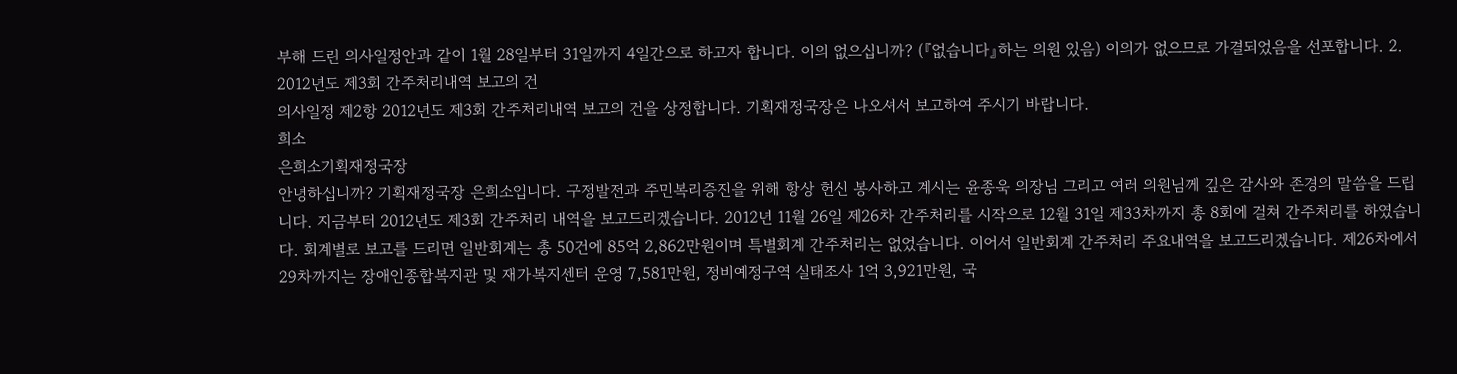부해 드린 의사일정안과 같이 1월 28일부터 31일까지 4일간으로 하고자 합니다. 이의 없으십니까? (『없습니다』하는 의원 있음) 이의가 없으므로 가결되었음을 선포합니다. 2. 2012년도 제3회 간주처리내역 보고의 건
의사일정 제2항 2012년도 제3회 간주처리내역 보고의 건을 상정합니다. 기획재정국장은 나오셔서 보고하여 주시기 바랍니다.
희소
은희소기획재정국장
안녕하십니까? 기획재정국장 은희소입니다. 구정발전과 주민복리증진을 위해 항상 헌신 봉사하고 계시는 윤종욱 의장님 그리고 여러 의원님께 깊은 감사와 존경의 말씀을 드립니다. 지금부터 2012년도 제3회 간주처리 내역을 보고드리겠습니다. 2012년 11월 26일 제26차 간주처리를 시작으로 12월 31일 제33차까지 총 8회에 걸쳐 간주처리를 하였습니다. 회계별로 보고를 드리면 일반회계는 총 50건에 85억 2,862만원이며 특별회계 간주처리는 없었습니다. 이어서 일반회계 간주처리 주요내역을 보고드리겠습니다. 제26차에서 29차까지는 장애인종합복지관 및 재가복지센터 운영 7,581만원, 정비예정구역 실태조사 1억 3,921만원, 국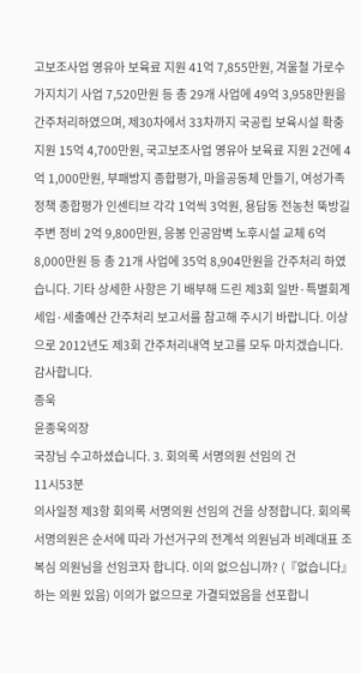고보조사업 영유아 보육료 지원 41억 7,855만원, 겨울철 가로수 가지치기 사업 7,520만원 등 총 29개 사업에 49억 3,958만원을 간주처리하였으며, 제30차에서 33차까지 국공립 보육시설 확충지원 15억 4,700만원, 국고보조사업 영유아 보육료 지원 2건에 4억 1,000만원, 부패방지 종합평가, 마을공동체 만들기, 여성가족정책 종합평가 인센티브 각각 1억씩 3억원, 용답동 전농천 뚝방길 주변 정비 2억 9,800만원, 응봉 인공암벽 노후시설 교체 6억 8,000만원 등 총 21개 사업에 35억 8,904만원을 간주처리 하였습니다. 기타 상세한 사항은 기 배부해 드린 제3회 일반·특별회계 세입·세출예산 간주처리 보고서를 참고해 주시기 바랍니다. 이상으로 2012년도 제3회 간주처리내역 보고를 모두 마치겠습니다. 감사합니다.
종욱
윤종욱의장
국장님 수고하셨습니다. 3. 회의록 서명의원 선임의 건
11시53분
의사일정 제3항 회의록 서명의원 선임의 건을 상정합니다. 회의록 서명의원은 순서에 따라 가선거구의 전계석 의원님과 비례대표 조복심 의원님을 선임코자 합니다. 이의 없으십니까? (『없습니다』하는 의원 있음) 이의가 없으므로 가결되었음을 선포합니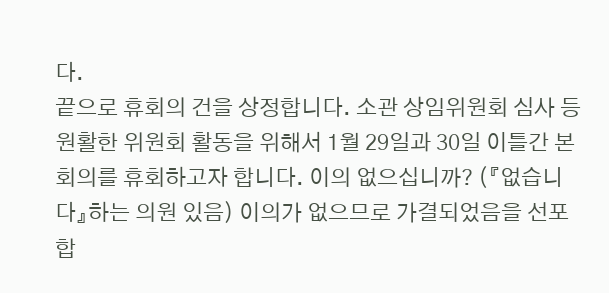다.
끝으로 휴회의 건을 상정합니다. 소관 상임위원회 심사 등 원활한 위원회 활동을 위해서 1월 29일과 30일 이틀간 본회의를 휴회하고자 합니다. 이의 없으십니까? (『없습니다』하는 의원 있음) 이의가 없으므로 가결되었음을 선포합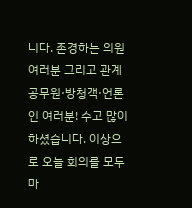니다. 존경하는 의원 여러분 그리고 관계공무원·방청객·언론인 여러분! 수고 많이 하셨습니다. 이상으로 오늘 회의를 모두 마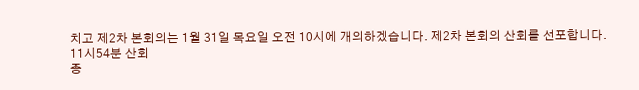치고 제2차 본회의는 1월 31일 목요일 오전 10시에 개의하겠습니다. 제2차 본회의 산회를 선포합니다.
11시54분 산회
종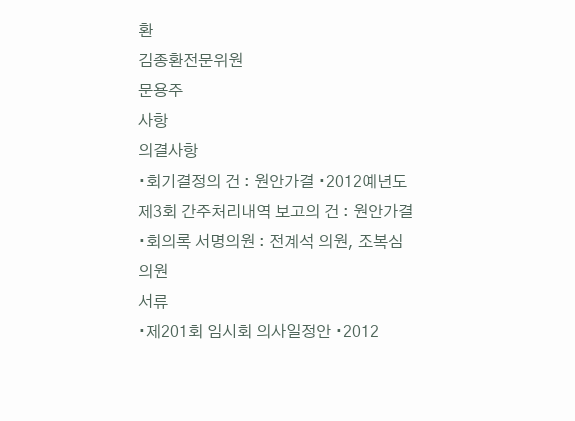환
김종환전문위원
문용주
사항
의결사항
∙회기결정의 건 : 원안가결 ∙2012예년도 제3회 간주처리내역 보고의 건 : 원안가결 ∙회의록 서명의원 : 전계석 의원, 조복심 의원
서류
∙제201회 임시회 의사일정안 ∙2012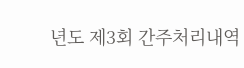년도 제3회 간주처리내역